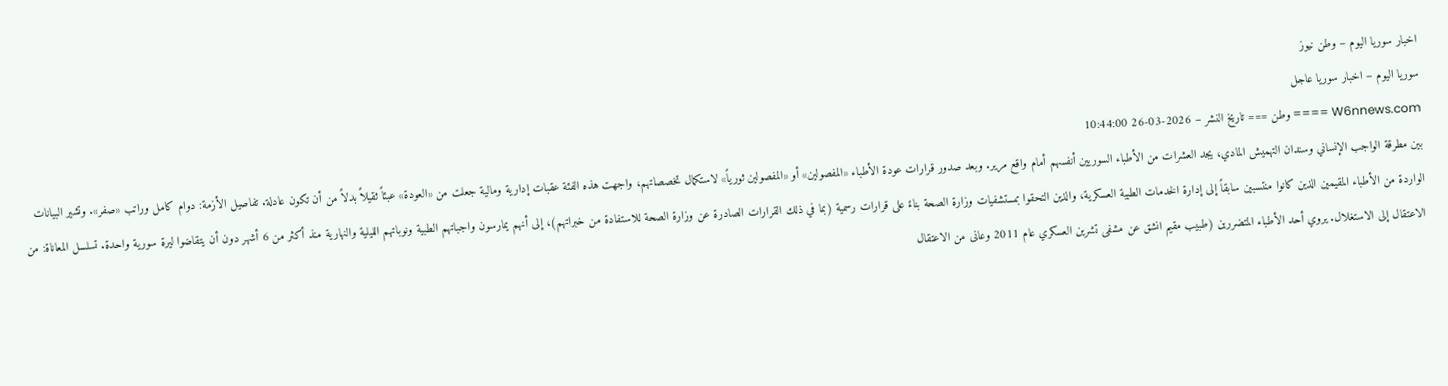اخبار سوريا اليوم – وطن نيوز
سوريا اليوم – اخبار سوريا عاجل
W6nnews.com ==== وطن === تاريخ النشر – 2026-03-26 10:44:00
بين مطرقة الواجب الإنساني وسندان التهميش المادي، يجد العشرات من الأطباء السوريين أنفسهم أمام واقع مرير. وبعد صدور قرارات عودة الأطباء «المفصولين» أو «المفصولين ثورياً» لاستكمال تخصصاتهم، واجهت هذه الفئة عقبات إدارية ومالية جعلت من «العودة» عبئاً ثقيلاً بدلاً من أن تكون عادلة. تفاصيل الأزمة: دوام كامل وراتب «صفر». وتشير البيانات الواردة من الأطباء المقيمين الذين كانوا منتسبين سابقاً إلى إدارة الخدمات الطبية العسكرية، والذين التحقوا بمستشفيات وزارة الصحة بناءً على قرارات رسمية (بما في ذلك القرارات الصادرة عن وزارة الصحة للاستفادة من خبراتهم)، إلى أنهم يمارسون واجباتهم الطبية ونوباتهم الليلية والنهارية منذ أكثر من 6 أشهر دون أن يتقاضوا ليرة سورية واحدة. تسلسل المعاناة: من الاعتقال إلى الاستغلال. يروي أحد الأطباء المتضررين (طبيب مقيم انشق عن مشفى تشرين العسكري عام 2011 وعانى من الاعتقال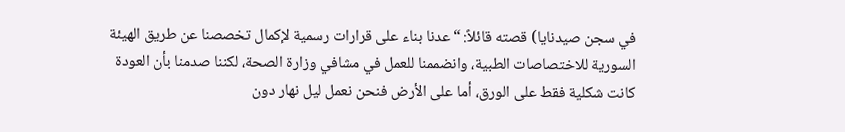في سجن صيدنايا) قصته قائلاً: “عدنا بناء على قرارات رسمية لإكمال تخصصنا عن طريق الهيئة السورية للاختصاصات الطبية، وانضممنا للعمل في مشافي وزارة الصحة، لكننا صدمنا بأن العودة كانت شكلية فقط على الورق، أما على الأرض فنحن نعمل ليل نهار دون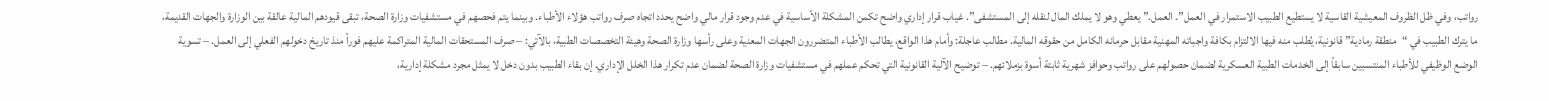رواتب، وفي ظل الظروف المعيشية القاسية لا يستطيع الطبيب الاستمرار في العمل”. العمل.” يعطي وهو لا يملك المال لنقله إلى المستشفى”. غياب قرار إداري واضح تكمن المشكلة الأساسية في عدم وجود قرار مالي واضح يحدد اتجاه صرف رواتب هؤلاء الأطباء. وبينما يتم فحصهم في مستشفيات وزارة الصحة، تبقى قيودهم المالية عالقة بين الوزارة والجهات القديمة، ما يترك الطبيب في “منطقة رمادية” قانونية، يُطلب منه فيها الالتزام بكافة واجباته المهنية مقابل حرمانه الكامل من حقوقه المالية. مطالب عاجلة: وأمام هذا الواقع، يطالب الأطباء المتضررون الجهات المعنية وعلى رأسها وزارة الصحة وهيئة التخصصات الطبية، بالآتي: – صرف المستحقات المالية المتراكمة عليهم فوراً منذ تاريخ دخولهم الفعلي إلى العمل. – تسوية الوضع الوظيفي للأطباء المنتسبين سابقاً إلى الخدمات الطبية العسكرية لضمان حصولهم على رواتب وحوافز شهرية ثابتة أسوة بزملائهم. – توضيح الآلية القانونية التي تحكم عملهم في مستشفيات وزارة الصحة لضمان عدم تكرار هذا الخلل الإداري. إن بقاء الطبيب بدون دخل لا يمثل مجرد مشكلة إدارية،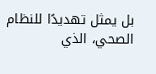بل يمثل تهديدًا للنظام الصحي، الذي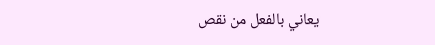يعاني بالفعل من نقص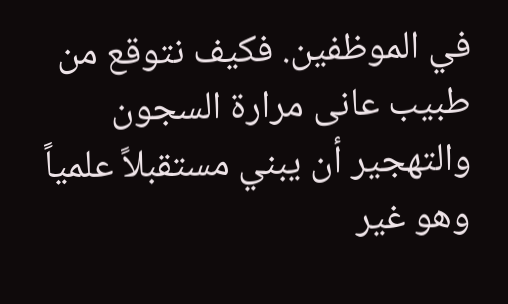في الموظفين. فكيف نتوقع من طبيب عانى مرارة السجون والتهجير أن يبني مستقبلاً علمياً وهو غير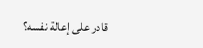قادر على إعالة نفسه؟